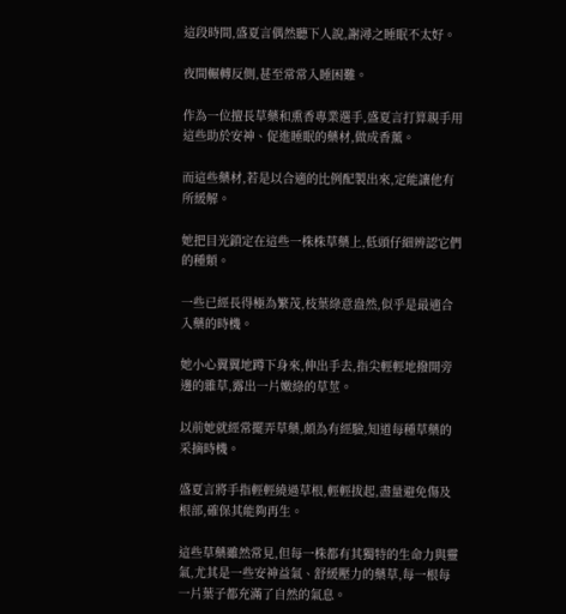這段時間,盛夏言偶然聽下人說,謝潯之睡眠不太好。

夜間輾轉反側,甚至常常入睡困難。

作為一位擅長草藥和熏香專業選手,盛夏言打算親手用這些助於安神、促進睡眠的藥材,做成香薰。

而這些藥材,若是以合適的比例配製出來,定能讓他有所緩解。

她把目光鎖定在這些一株株草藥上,低頭仔細辨認它們的種類。

一些已經長得極為繁茂,枝葉綠意盎然,似乎是最適合入藥的時機。

她小心翼翼地蹲下身來,伸出手去,指尖輕輕地撥開旁邊的雜草,露出一片嫩綠的草莖。

以前她就經常擺弄草藥,頗為有經驗,知道每種草藥的采摘時機。

盛夏言將手指輕輕繞過草根,輕輕拔起,盡量避免傷及根部,確保其能夠再生。

這些草藥雖然常見,但每一株都有其獨特的生命力與靈氣,尤其是一些安神益氣、舒緩壓力的藥草,每一根每一片葉子都充滿了自然的氣息。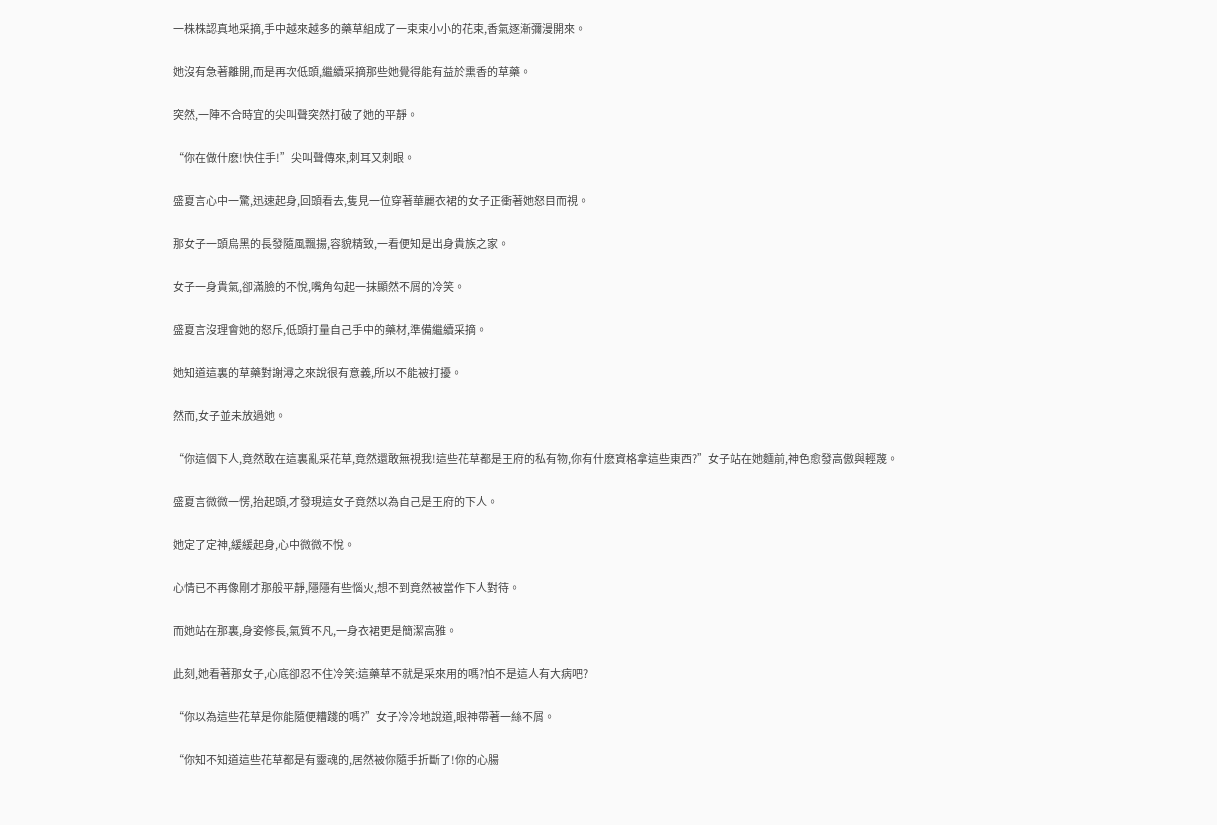一株株認真地采摘,手中越來越多的藥草組成了一束束小小的花束,香氣逐漸彌漫開來。

她沒有急著離開,而是再次低頭,繼續采摘那些她覺得能有益於熏香的草藥。

突然,一陣不合時宜的尖叫聲突然打破了她的平靜。

“你在做什麽!快住手!”尖叫聲傳來,刺耳又刺眼。

盛夏言心中一驚,迅速起身,回頭看去,隻見一位穿著華麗衣裙的女子正衝著她怒目而視。

那女子一頭烏黑的長發隨風飄揚,容貌精致,一看便知是出身貴族之家。

女子一身貴氣,卻滿臉的不悅,嘴角勾起一抹顯然不屑的冷笑。

盛夏言沒理會她的怒斥,低頭打量自己手中的藥材,準備繼續采摘。

她知道這裏的草藥對謝潯之來說很有意義,所以不能被打擾。

然而,女子並未放過她。

“你這個下人,竟然敢在這裏亂采花草,竟然還敢無視我!這些花草都是王府的私有物,你有什麽資格拿這些東西?”女子站在她麵前,神色愈發高傲與輕蔑。

盛夏言微微一愣,抬起頭,才發現這女子竟然以為自己是王府的下人。

她定了定神,緩緩起身,心中微微不悅。

心情已不再像剛才那般平靜,隱隱有些惱火,想不到竟然被當作下人對待。

而她站在那裏,身姿修長,氣質不凡,一身衣裙更是簡潔高雅。

此刻,她看著那女子,心底卻忍不住冷笑:這藥草不就是采來用的嗎?怕不是這人有大病吧?

“你以為這些花草是你能隨便糟踐的嗎?”女子冷冷地說道,眼神帶著一絲不屑。

“你知不知道這些花草都是有靈魂的,居然被你隨手折斷了!你的心腸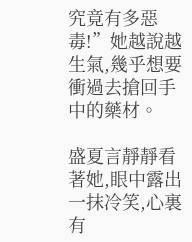究竟有多惡毒!”她越說越生氣,幾乎想要衝過去搶回手中的藥材。

盛夏言靜靜看著她,眼中露出一抹冷笑,心裏有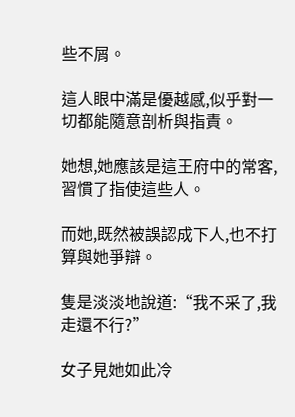些不屑。

這人眼中滿是優越感,似乎對一切都能隨意剖析與指責。

她想,她應該是這王府中的常客,習慣了指使這些人。

而她,既然被誤認成下人,也不打算與她爭辯。

隻是淡淡地說道:“我不采了,我走還不行?”

女子見她如此冷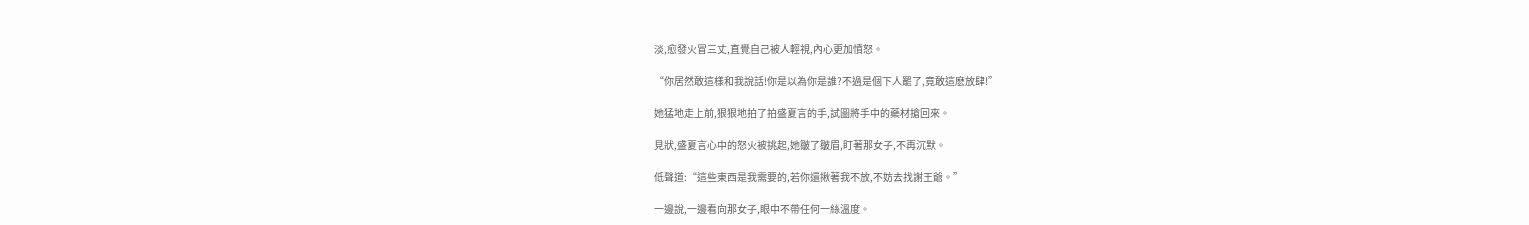淡,愈發火冒三丈,直覺自己被人輕視,內心更加憤怒。

“你居然敢這樣和我說話!你是以為你是誰?不過是個下人罷了,竟敢這麽放肆!”

她猛地走上前,狠狠地拍了拍盛夏言的手,試圖將手中的藥材搶回來。

見狀,盛夏言心中的怒火被挑起,她皺了皺眉,盯著那女子,不再沉默。

低聲道:“這些東西是我需要的,若你還揪著我不放,不妨去找謝王爺。”

一邊說,一邊看向那女子,眼中不帶任何一絲溫度。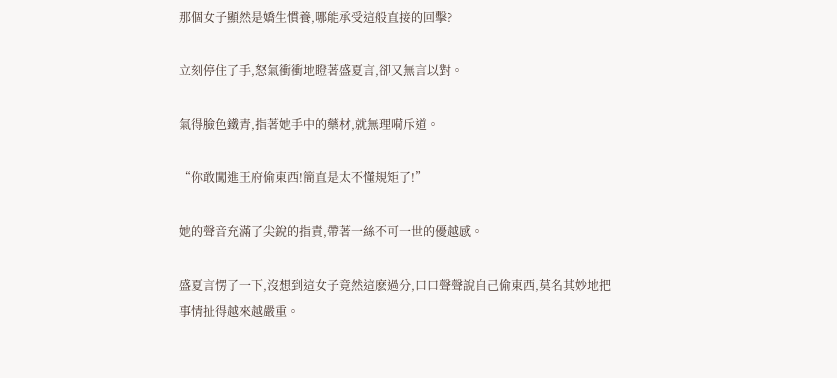那個女子顯然是嬌生慣養,哪能承受這般直接的回擊?

立刻停住了手,怒氣衝衝地瞪著盛夏言,卻又無言以對。

氣得臉色鐵青,指著她手中的藥材,就無理嗬斥道。

“你敢闖進王府偷東西!簡直是太不懂規矩了!”

她的聲音充滿了尖銳的指責,帶著一絲不可一世的優越感。

盛夏言愣了一下,沒想到這女子竟然這麽過分,口口聲聲說自己偷東西,莫名其妙地把事情扯得越來越嚴重。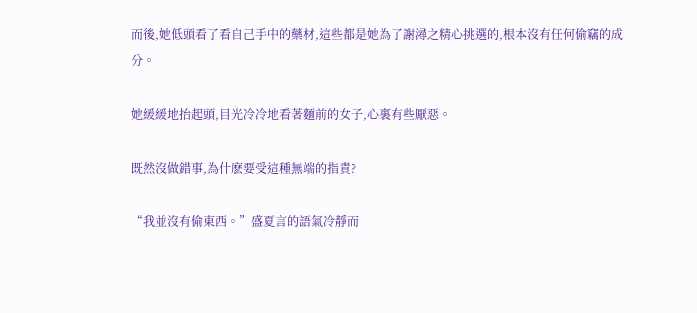而後,她低頭看了看自己手中的藥材,這些都是她為了謝潯之精心挑選的,根本沒有任何偷竊的成分。

她緩緩地抬起頭,目光冷冷地看著麵前的女子,心裏有些厭惡。

既然沒做錯事,為什麽要受這種無端的指責?

“我並沒有偷東西。”盛夏言的語氣冷靜而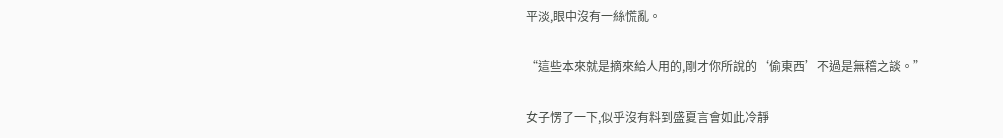平淡,眼中沒有一絲慌亂。

“這些本來就是摘來給人用的,剛才你所說的‘偷東西’不過是無稽之談。”

女子愣了一下,似乎沒有料到盛夏言會如此冷靜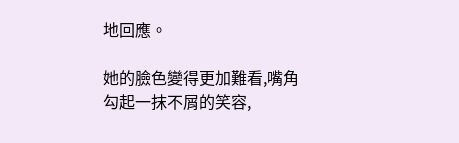地回應。

她的臉色變得更加難看,嘴角勾起一抹不屑的笑容,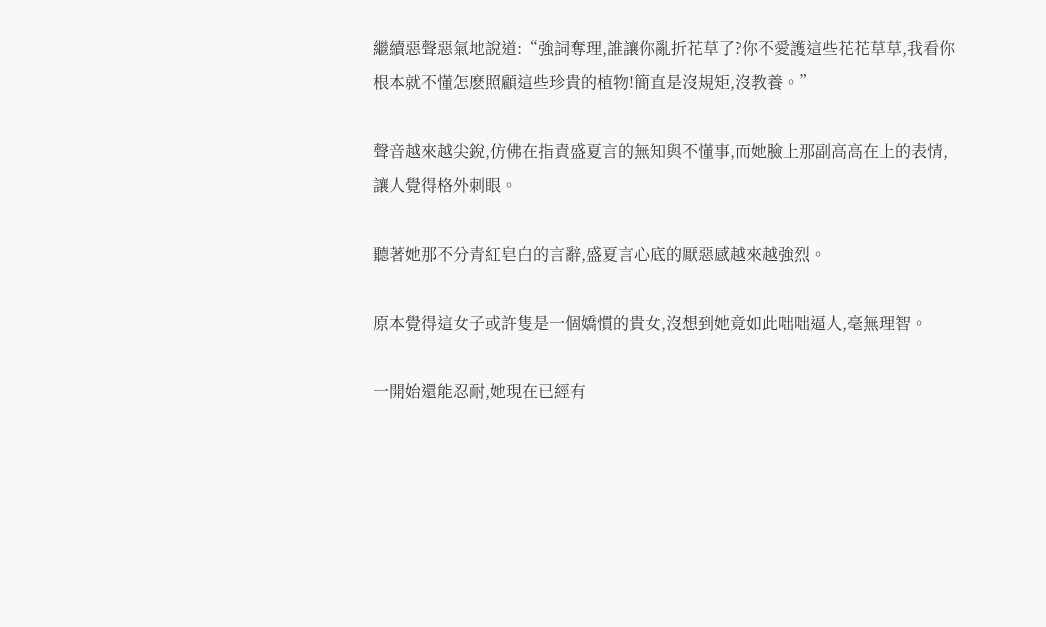繼續惡聲惡氣地說道:“強詞奪理,誰讓你亂折花草了?你不愛護這些花花草草,我看你根本就不懂怎麽照顧這些珍貴的植物!簡直是沒規矩,沒教養。”

聲音越來越尖銳,仿佛在指責盛夏言的無知與不懂事,而她臉上那副高高在上的表情,讓人覺得格外刺眼。

聽著她那不分青紅皂白的言辭,盛夏言心底的厭惡感越來越強烈。

原本覺得這女子或許隻是一個嬌慣的貴女,沒想到她竟如此咄咄逼人,毫無理智。

一開始還能忍耐,她現在已經有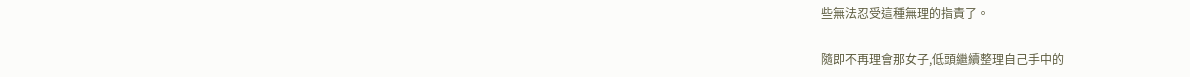些無法忍受這種無理的指責了。

隨即不再理會那女子,低頭繼續整理自己手中的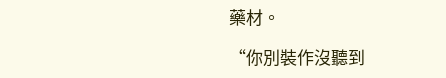藥材。

“你別裝作沒聽到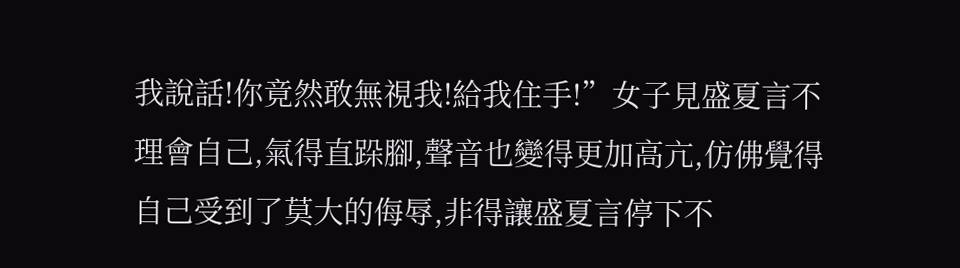我說話!你竟然敢無視我!給我住手!”女子見盛夏言不理會自己,氣得直跺腳,聲音也變得更加高亢,仿佛覺得自己受到了莫大的侮辱,非得讓盛夏言停下不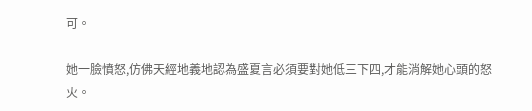可。

她一臉憤怒,仿佛天經地義地認為盛夏言必須要對她低三下四,才能消解她心頭的怒火。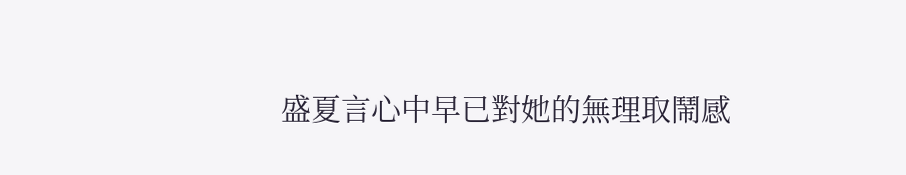盛夏言心中早已對她的無理取鬧感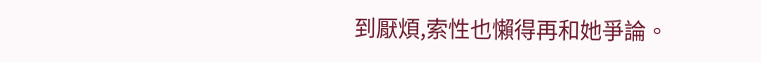到厭煩,索性也懶得再和她爭論。